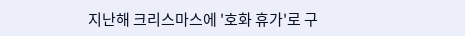지난해 크리스마스에 '호화 휴가'로 구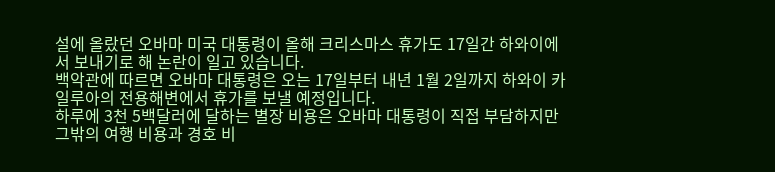설에 올랐던 오바마 미국 대통령이 올해 크리스마스 휴가도 17일간 하와이에서 보내기로 해 논란이 일고 있습니다.
백악관에 따르면 오바마 대통령은 오는 17일부터 내년 1월 2일까지 하와이 카일루아의 전용해변에서 휴가를 보낼 예정입니다.
하루에 3천 5백달러에 달하는 별장 비용은 오바마 대통령이 직접 부담하지만 그밖의 여행 비용과 경호 비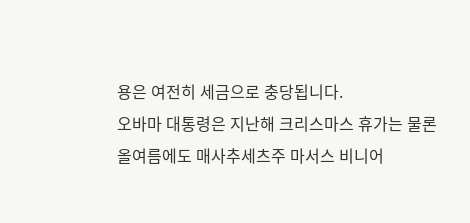용은 여전히 세금으로 충당됩니다.
오바마 대통령은 지난해 크리스마스 휴가는 물론 올여름에도 매사추세츠주 마서스 비니어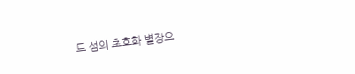드 섬의 초호화 별장으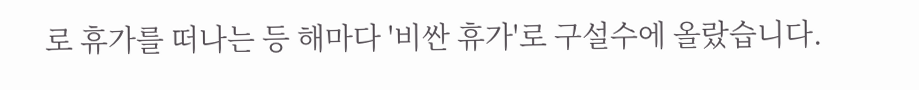로 휴가를 떠나는 등 해마다 '비싼 휴가'로 구설수에 올랐습니다.